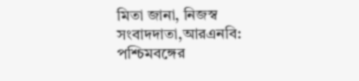মিতা জানা, নিজস্ব সংবাদদাতা,আরএনবি: পশ্চিমবঙ্গের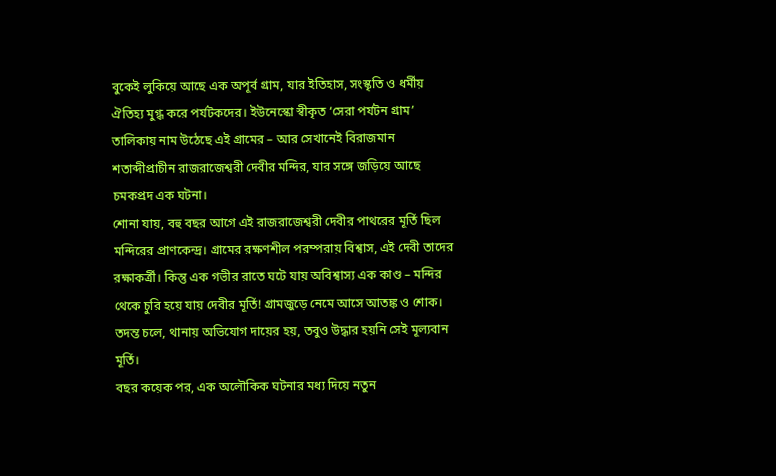বুকেই লুকিয়ে আছে এক অপূর্ব গ্রাম, যার ইতিহাস, সংস্কৃতি ও ধর্মীয় ঐতিহ্য মুগ্ধ করে পর্যটকদের। ইউনেস্কো স্বীকৃত ‘সেরা পর্যটন গ্রাম’ তালিকায় নাম উঠেছে এই গ্রামের – আর সেখানেই বিরাজমান শতাব্দীপ্রাচীন রাজরাজেশ্বরী দেবীর মন্দির, যার সঙ্গে জড়িয়ে আছে চমকপ্রদ এক ঘটনা।
শোনা যায়, বহু বছর আগে এই রাজরাজেশ্বরী দেবীর পাথরের মূর্তি ছিল মন্দিরের প্রাণকেন্দ্র। গ্রামের রক্ষণশীল পরম্পরায় বিশ্বাস, এই দেবী তাদের রক্ষাকর্ত্রী। কিন্তু এক গভীর রাতে ঘটে যায় অবিশ্বাস্য এক কাণ্ড – মন্দির থেকে চুরি হয়ে যায় দেবীর মূর্তি! গ্রামজুড়ে নেমে আসে আতঙ্ক ও শোক। তদন্ত চলে, থানায় অভিযোগ দায়ের হয়, তবুও উদ্ধার হয়নি সেই মূল্যবান মূর্তি।
বছর কয়েক পর, এক অলৌকিক ঘটনার মধ্য দিয়ে নতুন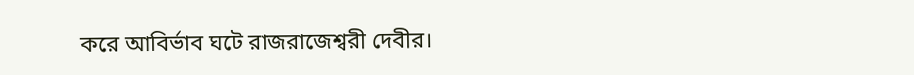করে আবির্ভাব ঘটে রাজরাজেশ্বরী দেবীর।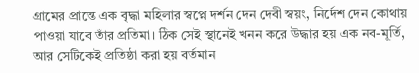গ্রামের প্রান্তে এক বৃদ্ধা মহিলার স্বপ্নে দর্শন দেন দেবী স্বয়ং, নির্দেশ দেন কোথায় পাওয়া যাবে তাঁর প্রতিমা। ঠিক সেই স্থানেই খনন করে উদ্ধার হয় এক নব-মূর্তি, আর সেটিকেই প্রতিষ্ঠা করা হয় বর্তমান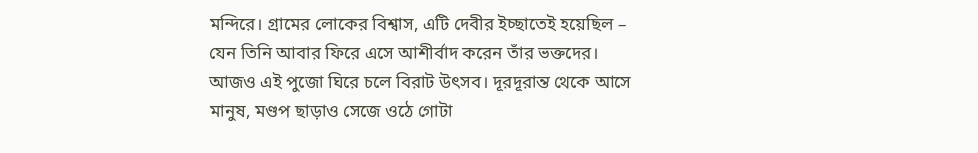মন্দিরে। গ্রামের লোকের বিশ্বাস, এটি দেবীর ইচ্ছাতেই হয়েছিল – যেন তিনি আবার ফিরে এসে আশীর্বাদ করেন তাঁর ভক্তদের।
আজও এই পুজো ঘিরে চলে বিরাট উৎসব। দূরদূরান্ত থেকে আসে মানুষ, মণ্ডপ ছাড়াও সেজে ওঠে গোটা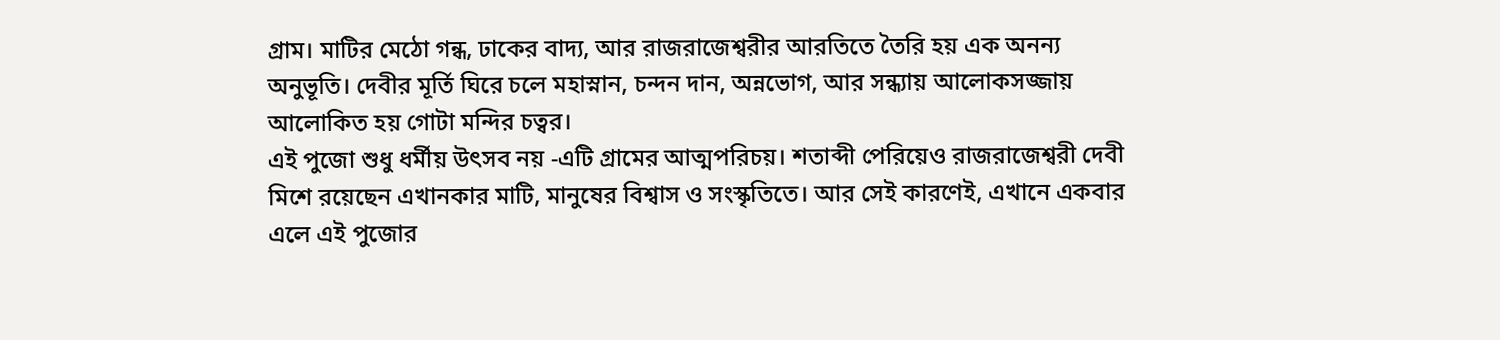গ্রাম। মাটির মেঠো গন্ধ, ঢাকের বাদ্য, আর রাজরাজেশ্বরীর আরতিতে তৈরি হয় এক অনন্য অনুভূতি। দেবীর মূর্তি ঘিরে চলে মহাস্নান, চন্দন দান, অন্নভোগ, আর সন্ধ্যায় আলোকসজ্জায় আলোকিত হয় গোটা মন্দির চত্বর।
এই পুজো শুধু ধর্মীয় উৎসব নয় -এটি গ্রামের আত্মপরিচয়। শতাব্দী পেরিয়েও রাজরাজেশ্বরী দেবী মিশে রয়েছেন এখানকার মাটি, মানুষের বিশ্বাস ও সংস্কৃতিতে। আর সেই কারণেই, এখানে একবার এলে এই পুজোর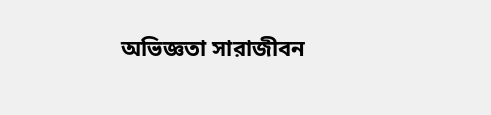অভিজ্ঞতা সারাজীবন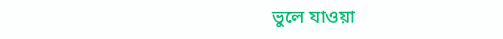ভুলে যাওয়া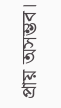প্রায় অসম্ভব।